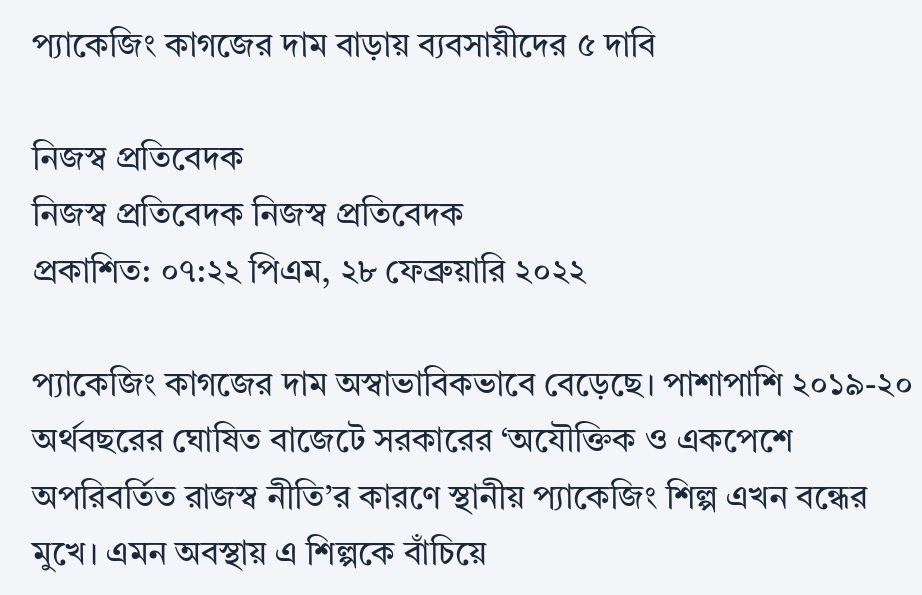প্যাকেজিং কাগজের দাম বাড়ায় ব্যবসায়ীদের ৫ দাবি

নিজস্ব প্রতিবেদক
নিজস্ব প্রতিবেদক নিজস্ব প্রতিবেদক
প্রকাশিত: ০৭:২২ পিএম, ২৮ ফেব্রুয়ারি ২০২২

প্যাকেজিং কাগজের দাম অস্বাভাবিকভাবে বেড়েছে। পাশাপাশি ২০১৯-২০ অর্থবছরের ঘোষিত বাজেটে সরকারের ‘অযৌক্তিক ও একপেশে অপরিবর্তিত রাজস্ব নীতি’র কারণে স্থানীয় প্যাকেজিং শিল্প এখন বন্ধের মুখে। এমন অবস্থায় এ শিল্পকে বাঁচিয়ে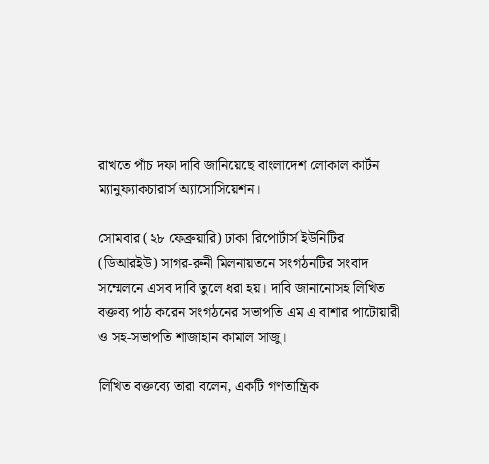রাখতে পাঁচ দফা দাবি জানিয়েছে বাংলাদেশ লোকাল কার্টন ম্যানুফ্যাকচারার্স অ্যাসোসিয়েশন।

সোমবার (২৮ ফেব্রুয়ারি) ঢাকা রিপোর্টার্স ইউনিটির (ডিআরইউ) সাগর-রুনী মিলনায়তনে সংগঠনটির সংবাদ সম্মেলনে এসব দাবি তুলে ধরা হয়। দাবি জানানোসহ লিখিত বক্তব্য পাঠ করেন সংগঠনের সভাপতি এম এ বাশার পাটোয়ারী ও সহ-সভাপতি শাজাহান কামাল সাজু।

লিখিত বক্তব্যে তারা বলেন, একটি গণতান্ত্রিক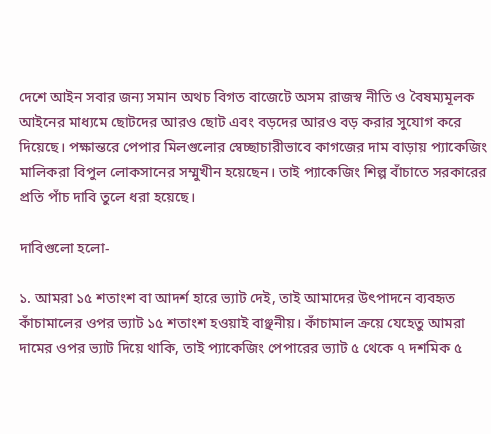দেশে আইন সবার জন্য সমান অথচ বিগত বাজেটে অসম রাজস্ব নীতি ও বৈষম্যমূলক আইনের মাধ্যমে ছোটদের আরও ছোট এবং বড়দের আরও বড় করার সুযোগ করে দিয়েছে। পক্ষান্তরে পেপার মিলগুলোর স্বেচ্ছাচারীভাবে কাগজের দাম বাড়ায় প্যাকেজিং মালিকরা বিপুল লোকসানের সম্মুখীন হয়েছেন। তাই প্যাকেজিং শিল্প বাঁচাতে সরকারের প্রতি পাঁচ দাবি তুলে ধরা হয়েছে।

দাবিগুলো হলো-

১. আমরা ১৫ শতাংশ বা আদর্শ হারে ভ্যাট দেই, তাই আমাদের উৎপাদনে ব্যবহৃত কাঁচামালের ওপর ভ্যাট ১৫ শতাংশ হওয়াই বাঞ্ছনীয়। কাঁচামাল ক্রয়ে যেহেতু আমরা দামের ওপর ভ্যাট দিয়ে থাকি, তাই প্যাকেজিং পেপারের ভ্যাট ৫ থেকে ৭ দশমিক ৫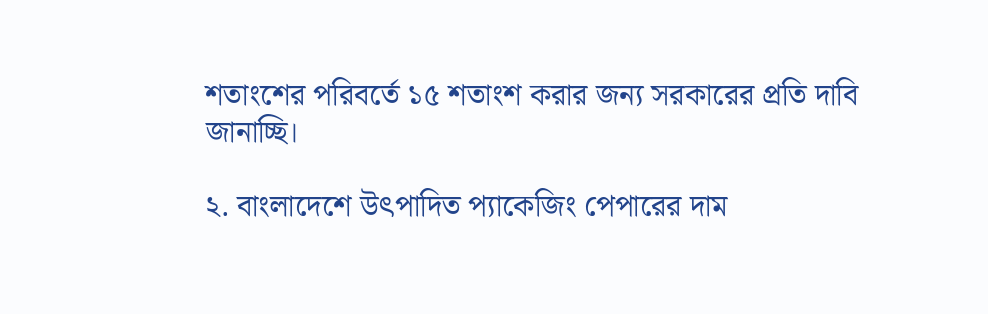শতাংশের পরিবর্তে ১৫ শতাংশ করার জন্য সরকারের প্রতি দাবি জানাচ্ছি।

২. বাংলাদেশে উৎপাদিত প্যাকেজিং পেপারের দাম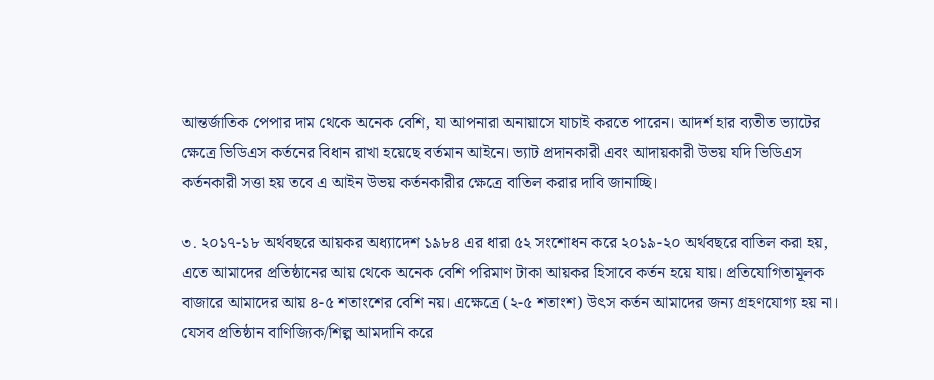আন্তর্জাতিক পেপার দাম থেকে অনেক বেশি, যা আপনারা অনায়াসে যাচাই করতে পারেন। আদর্শ হার ব্যতীত ভ্যাটের ক্ষেত্রে ভিডিএস কর্তনের বিধান রাখা হয়েছে বর্তমান আইনে। ভ্যাট প্রদানকারী এবং আদায়কারী উভয় যদি ভিডিএস কর্তনকারী সত্তা হয় তবে এ আইন উভয় কর্তনকারীর ক্ষেত্রে বাতিল করার দাবি জানাচ্ছি।

৩. ২০১৭-১৮ অর্থবছরে আয়কর অধ্যাদেশ ১৯৮৪ এর ধারা ৫২ সংশোধন করে ২০১৯-২০ অর্থবছরে বাতিল করা হয়, এতে আমাদের প্রতিষ্ঠানের আয় থেকে অনেক বেশি পরিমাণ টাকা আয়কর হিসাবে কর্তন হয়ে যায়। প্রতিযোগিতামূলক বাজারে আমাদের আয় ৪-৫ শতাংশের বেশি নয়। এক্ষেত্রে (২-৫ শতাংশ) উৎস কর্তন আমাদের জন্য গ্রহণযোগ্য হয় না। যেসব প্রতিষ্ঠান বাণিজ্যিক/শিল্প আমদানি করে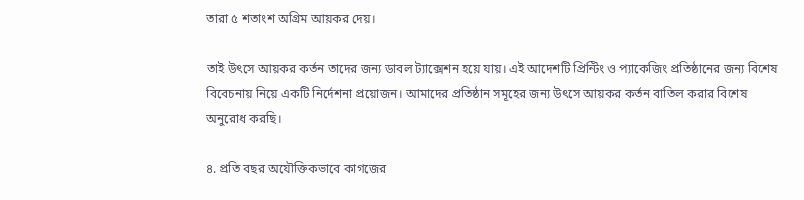তারা ৫ শতাংশ অগ্রিম আয়কর দেয়।

তাই উৎসে আয়কর কর্তন তাদের জন্য ডাবল ট্যাক্সেশন হয়ে যায়। এই আদেশটি প্রিন্টিং ও প্যাকেজিং প্রতিষ্ঠানের জন্য বিশেষ বিবেচনায় নিয়ে একটি নির্দেশনা প্রয়োজন। আমাদের প্রতিষ্ঠান সমূহের জন্য উৎসে আয়কর কর্তন বাতিল করার বিশেষ অনুরোধ করছি।

৪. প্রতি বছর অযৌক্তিকভাবে কাগজের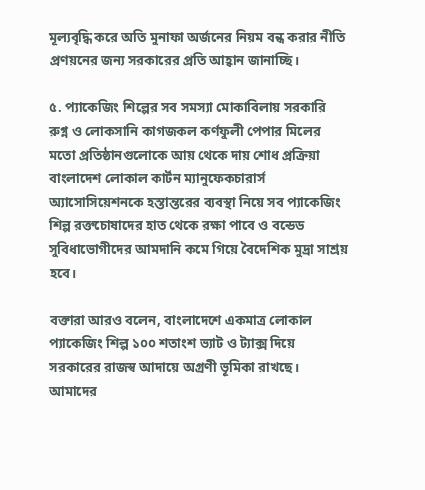মূল্যবৃদ্ধি করে অতি মুনাফা অর্জনের নিয়ম বন্ধ করার নীতি প্রণয়নের জন্য সরকারের প্রতি আহ্বান জানাচ্ছি।

৫. প্যাকেজিং শিল্পের সব সমস্যা মোকাবিলায় সরকারি রুগ্ন ও লোকসানি কাগজকল কর্ণফুলী পেপার মিলের মতো প্রতিষ্ঠানগুলোকে আয় থেকে দায় শোধ প্রক্রিয়া বাংলাদেশ লোকাল কার্টন ম্যানুফেকচারার্স অ্যাসোসিয়েশনকে হস্তান্তরের ব্যবস্থা নিয়ে সব প্যাকেজিং শিল্প রক্তচোষাদের হাত থেকে রক্ষা পাবে ও বন্ডেড সুবিধাভোগীদের আমদানি কমে গিয়ে বৈদেশিক মুদ্রা সাশ্রয় হবে।

বক্তারা আরও বলেন, বাংলাদেশে একমাত্র লোকাল প্যাকেজিং শিল্প ১০০ শতাংশ ভ্যাট ও ট্যাক্স দিয়ে সরকারের রাজস্ব আদায়ে অগ্রণী ভূমিকা রাখছে। আমাদের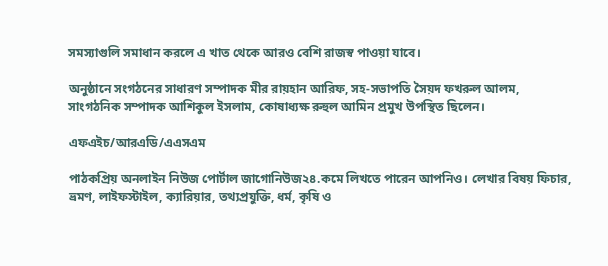সমস্যাগুলি সমাধান করলে এ খাত থেকে আরও বেশি রাজস্ব পাওয়া যাবে।

অনুষ্ঠানে সংগঠনের সাধারণ সম্পাদক মীর রায়হান আরিফ, সহ-সভাপতি সৈয়দ ফখরুল আলম, সাংগঠনিক সম্পাদক আশিকুল ইসলাম, কোষাধ্যক্ষ রুহুল আমিন প্রমুখ উপস্থিত ছিলেন।

এফএইচ/আরএডি/এএসএম

পাঠকপ্রিয় অনলাইন নিউজ পোর্টাল জাগোনিউজ২৪.কমে লিখতে পারেন আপনিও। লেখার বিষয় ফিচার, ভ্রমণ, লাইফস্টাইল, ক্যারিয়ার, তথ্যপ্রযুক্তি, ধর্ম, কৃষি ও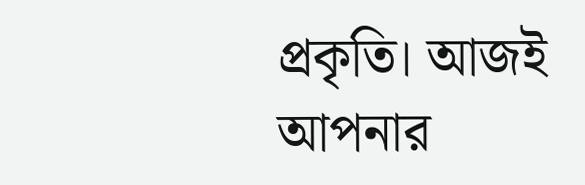প্রকৃতি। আজই আপনার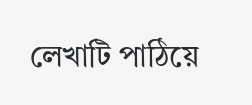লেখাটি পাঠিয়ে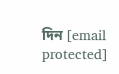দিন [email protected]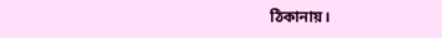ঠিকানায়।